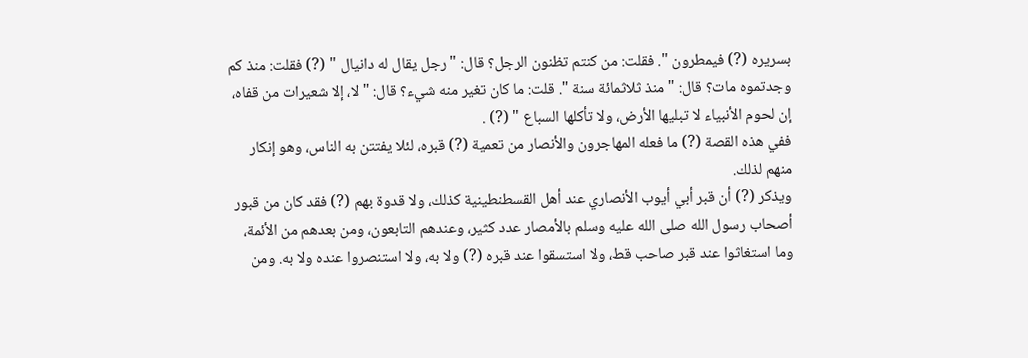بسريره (?) فيمطرون ". فقلت: من كنتم تظنون الرجل؟ قال: " رجل يقال له دانيال " (?) فقلت: منذ كم وجدتموه مات؟ قال: " منذ ثلاثمائة سنة ". قلت: ما كان تغير منه شيء؟ قال: " لا، إلا شعيرات من قفاه، إن لحوم الأنبياء لا تبليها الأرض، ولا تأكلها السباع " (?) .
ففي هذه القصة (?) ما فعله المهاجرون والأنصار من تعمية (?) قبره، لئلا يفتتن به الناس، وهو إنكار منهم لذلك.
ويذكر (?) أن قبر أبي أيوب الأنصاري عند أهل القسطنطينية كذلك، ولا قدوة بهم (?) فقد كان من قبور أصحاب رسول الله صلى الله عليه وسلم بالأمصار عدد كثير، وعندهم التابعون، ومن بعدهم من الأئمة، وما استغاثوا عند قبر صاحب قط، ولا استسقوا عند قبره (?) ولا به، ولا استنصروا عنده ولا به. ومن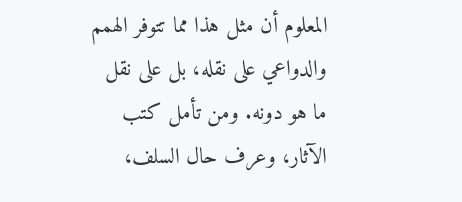المعلوم أن مثل هذا مما تتوفر الهمم والدواعي على نقله، بل على نقل ما هو دونه. ومن تأمل كتب الآثار، وعرف حال السلف،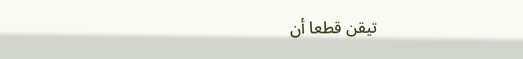تيقن قطعا أن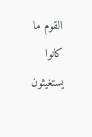القوم ما كانوا يستغيثون